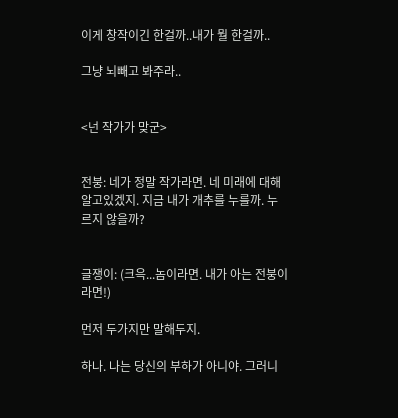이게 창작이긴 한걸까..내가 뭘 한걸까..

그냥 뇌빼고 봐주라..


<넌 작가가 맞군>


전붕: 네가 정말 작가라면. 네 미래에 대해 알고있겠지. 지금 내가 개추를 누를까. 누르지 않을까?


글쟁이: (크윽...놈이라면. 내가 아는 전붕이라면!)

먼저 두가지만 말해두지.

하나. 나는 당신의 부하가 아니야. 그러니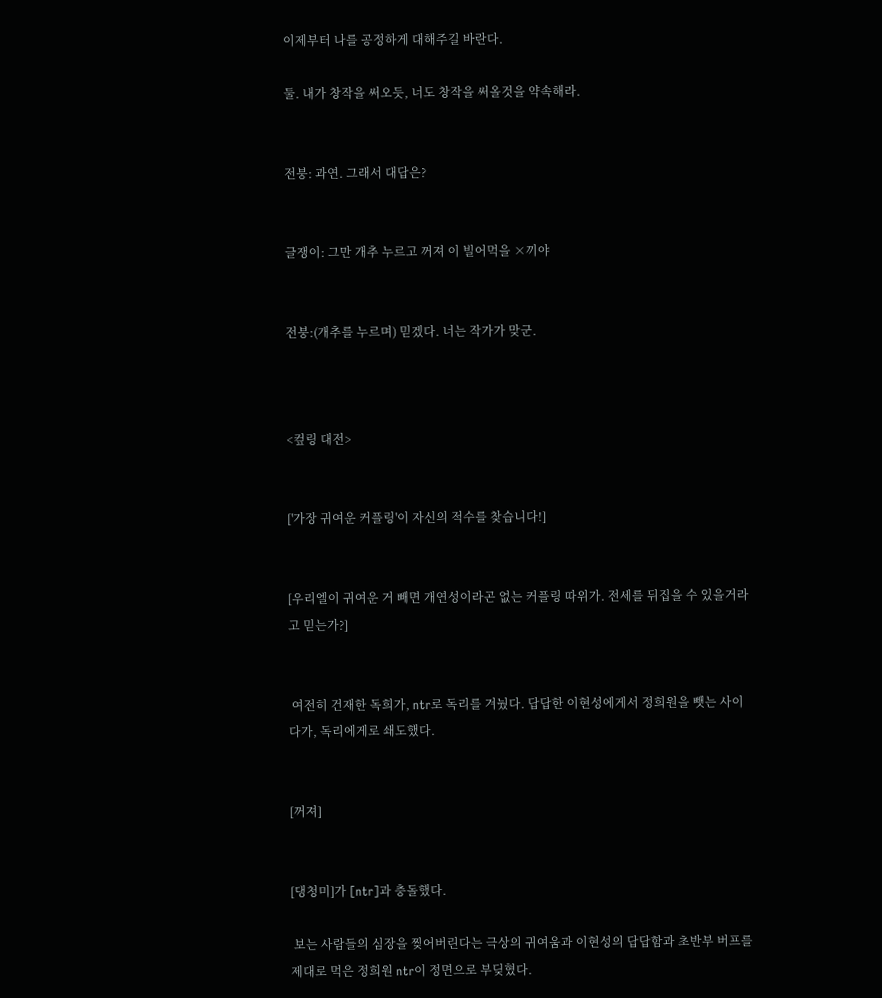이제부터 나를 공정하게 대해주길 바란다.

둘. 내가 창작을 써오듯, 너도 창작을 써올것을 약속해라.


전붕: 과연. 그래서 대답은?


글쟁이: 그만 개추 누르고 꺼져 이 빌어먹을 ×끼야


전붕:(개추를 누르며) 믿겠다. 너는 작가가 맞군.



<컾링 대전>


['가장 귀여운 커플링'이 자신의 적수를 찾습니다!]


[우리엘이 귀여운 거 빼면 개연성이라곤 없는 커플링 따위가. 전세를 뒤집을 수 있을거라고 믿는가?]


 여전히 건재한 독희가, ntr로 독리를 겨눴다. 답답한 이현성에게서 정희원을 뺏는 사이다가, 독리에게로 쇄도했다.


[꺼져]


[댕청미]가 [ntr]과 충돌했다.

 보는 사람들의 심장을 찢어버린다는 극상의 귀여움과 이현성의 답답함과 초반부 버프를 제대로 먹은 정희원 ntr이 정면으로 부딪혔다.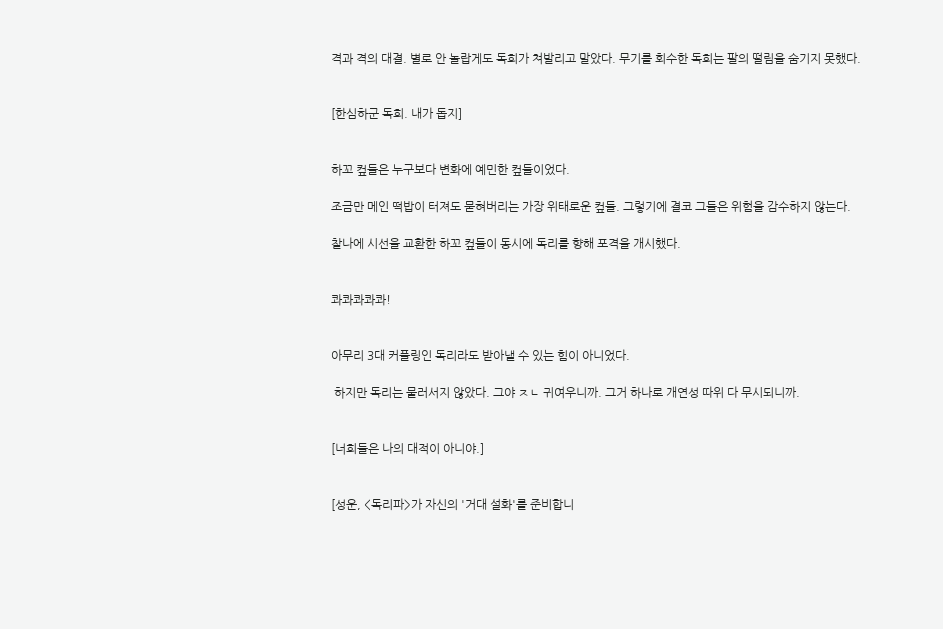격과 격의 대결. 별로 안 놀랍게도 독희가 쳐발리고 말았다. 무기를 회수한 독희는 팔의 떨림을 숨기지 못했다.


[한심하군 독희. 내가 돕지]


하꼬 컾들은 누구보다 변화에 예민한 컾들이었다.

조금만 메인 떡밥이 터져도 묻혀버리는 가장 위태로운 컾들. 그렇기에 결코 그들은 위험을 감수하지 않는다.

찰나에 시선을 교환한 하꼬 컾들이 동시에 독리를 향해 포격을 개시했다.


콰콰콰콰콰!


아무리 3대 커플링인 독리라도 받아낼 수 있는 힘이 아니었다.

 하지만 독리는 물러서지 않았다. 그야 ㅈㄴ 귀여우니까. 그거 하나로 개연성 따위 다 무시되니까.


[너희들은 나의 대적이 아니야.]


[성운, <독리파>가 자신의 '거대 설화'를 준비합니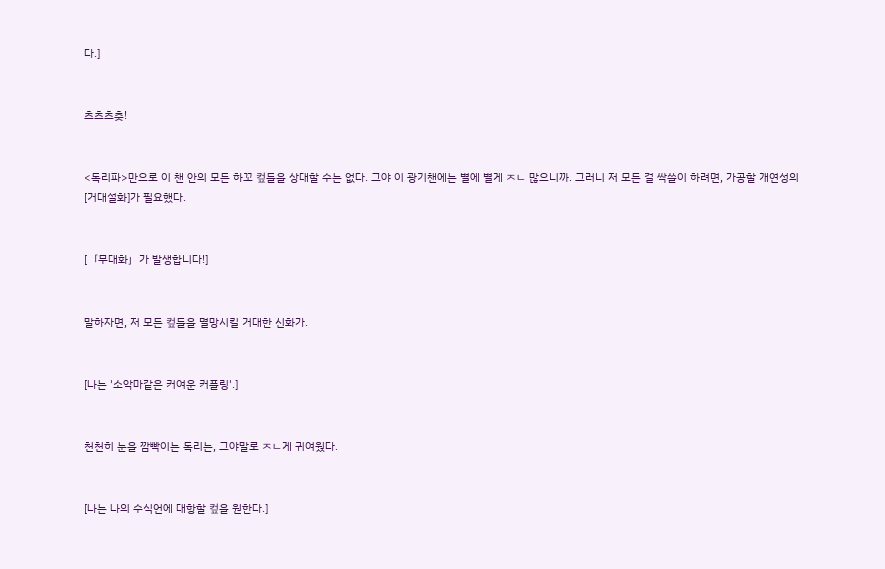다.]


츠츠츠츳!


<독리파>만으로 이 챈 안의 모든 하꼬 컾들을 상대할 수는 없다. 그야 이 광기챈에는 별에 별게 ㅈㄴ 많으니까. 그러니 저 모든 걸 싹쓸이 하려면, 가공할 개연성의 [거대설화]가 필요했다.


[「무대화」가 발생합니다!]


말하자면, 저 모든 컾들을 멸망시킬 거대한 신화가.


[나는 '소악마같은 커여운 커플링'.]


천천히 눈을 깜빡이는 독리는, 그야말로 ㅈㄴ게 귀여웠다.


[나는 나의 수식언에 대항할 컾을 원한다.]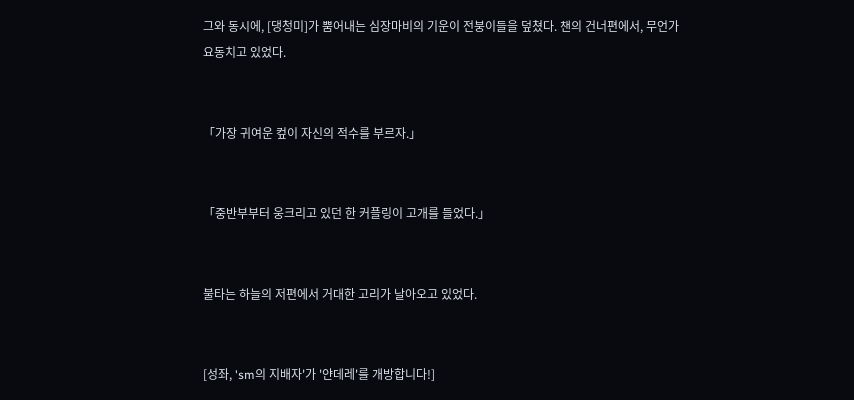그와 동시에, [댕청미]가 뿜어내는 심장마비의 기운이 전붕이들을 덮쳤다. 챈의 건너편에서, 무언가 요동치고 있었다.


「가장 귀여운 컾이 자신의 적수를 부르자.」


「중반부부터 웅크리고 있던 한 커플링이 고개를 들었다.」


불타는 하늘의 저편에서 거대한 고리가 날아오고 있었다.


[성좌, 'sm의 지배자'가 '얀데레'를 개방합니다!]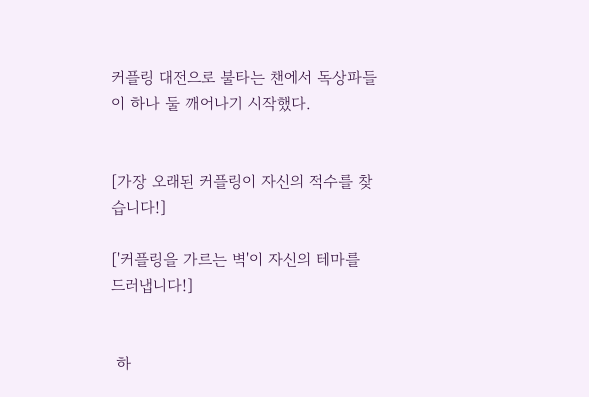커플링 대전으로 불타는 챈에서 독상파들이 하나 둘 깨어나기 시작했다.


[가장 오래된 커플링이 자신의 적수를 찾습니다!]

['커플링을 가르는 벽'이 자신의 테마를 드러냅니다!]


 하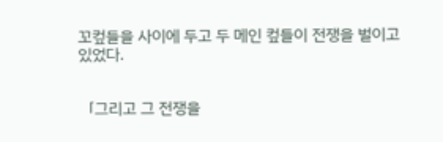꼬컾들을 사이에 두고 두 메인 컾들이 전쟁을 벌이고 있었다.


「그리고 그 전쟁을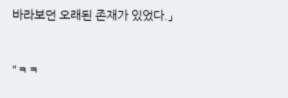바라보던 오래된 존재가 있었다.」


"ㅋㅋ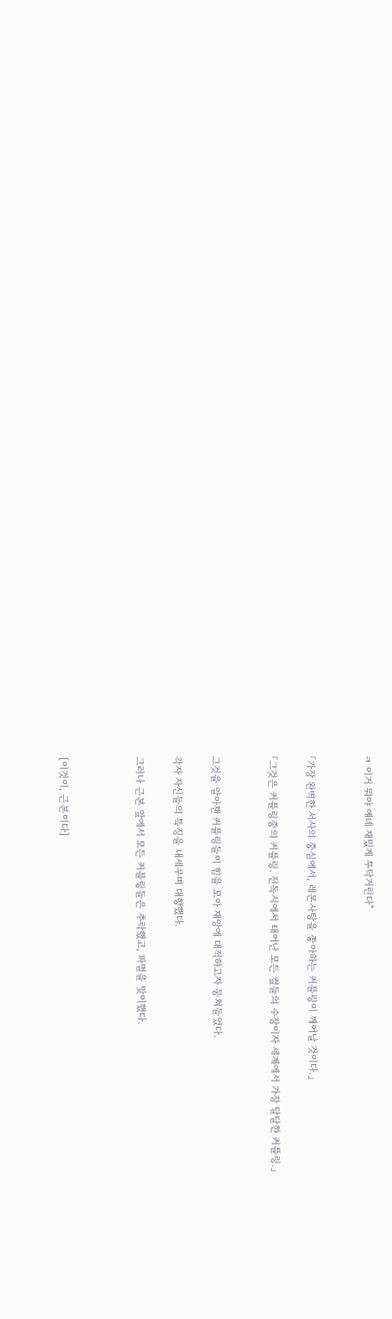ㅋ 이거 뭐야 얘네 재밌게 투닥거린다"


「가장 완벽한 서사의 중심에서, 레몬사탕을 좋아하는 커플링이 깨어날 것이다.」

「그것은 커플링중의 커플링. 전독시에서 태어난 모든 컾들의 수장이자 세계에서 가장 달달한 커플링.」


그것을 알아챈 커플링들이 힘을 모아 재앙에 대적하고자 뭉쳐들었다.

각자 자신들의 특징을 내세우며 대항했다.

그러나 근본 앞에서 모든 커플링들은 추락했고, 파멸을 맞이했다.



[이것이, 근본이다]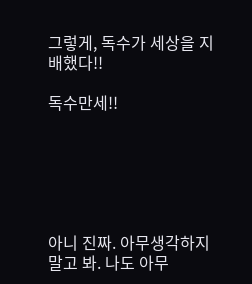그렇게, 독수가 세상을 지배했다!!

독수만세!!






아니 진짜. 아무생각하지말고 봐. 나도 아무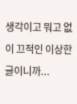생각이고 뭐고 없이 끄적인 이상한 글이니까...